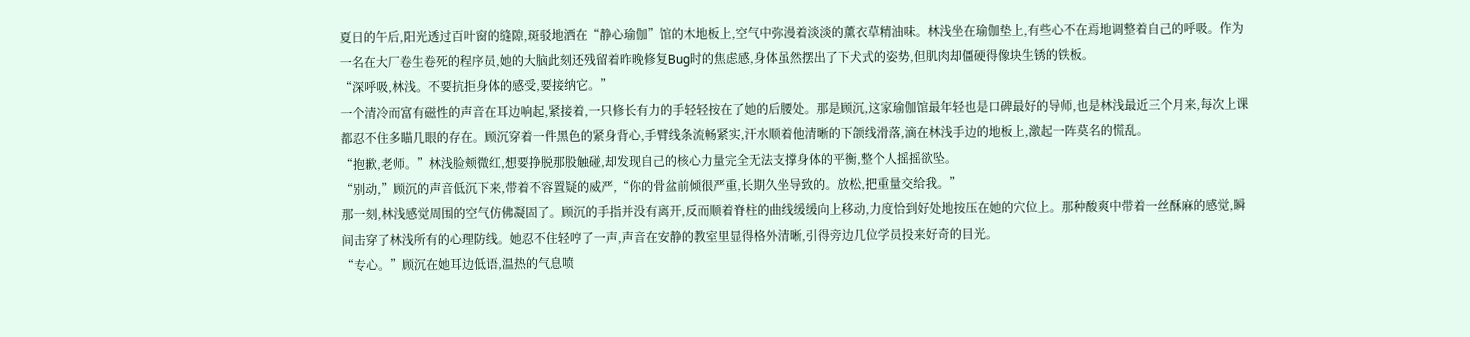夏日的午后,阳光透过百叶窗的缝隙,斑驳地洒在“静心瑜伽”馆的木地板上,空气中弥漫着淡淡的薰衣草精油味。林浅坐在瑜伽垫上,有些心不在焉地调整着自己的呼吸。作为一名在大厂卷生卷死的程序员,她的大脑此刻还残留着昨晚修复Bug时的焦虑感,身体虽然摆出了下犬式的姿势,但肌肉却僵硬得像块生锈的铁板。
“深呼吸,林浅。不要抗拒身体的感受,要接纳它。”
一个清冷而富有磁性的声音在耳边响起,紧接着,一只修长有力的手轻轻按在了她的后腰处。那是顾沉,这家瑜伽馆最年轻也是口碑最好的导师,也是林浅最近三个月来,每次上课都忍不住多瞄几眼的存在。顾沉穿着一件黑色的紧身背心,手臂线条流畅紧实,汗水顺着他清晰的下颌线滑落,滴在林浅手边的地板上,激起一阵莫名的慌乱。
“抱歉,老师。”林浅脸颊微红,想要挣脱那股触碰,却发现自己的核心力量完全无法支撑身体的平衡,整个人摇摇欲坠。
“别动,”顾沉的声音低沉下来,带着不容置疑的威严,“你的骨盆前倾很严重,长期久坐导致的。放松,把重量交给我。”
那一刻,林浅感觉周围的空气仿佛凝固了。顾沉的手指并没有离开,反而顺着脊柱的曲线缓缓向上移动,力度恰到好处地按压在她的穴位上。那种酸爽中带着一丝酥麻的感觉,瞬间击穿了林浅所有的心理防线。她忍不住轻哼了一声,声音在安静的教室里显得格外清晰,引得旁边几位学员投来好奇的目光。
“专心。”顾沉在她耳边低语,温热的气息喷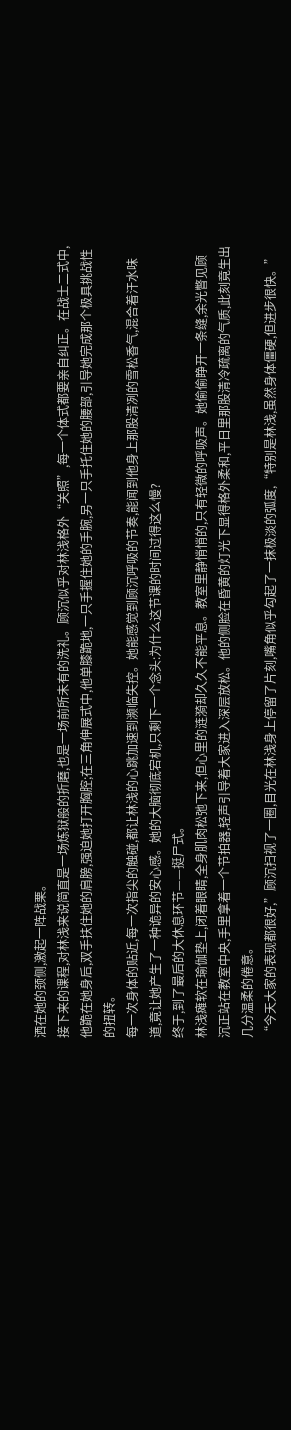洒在她的颈侧,激起一阵战栗。
接下来的课程,对林浅来说简直是一场炼狱般的折磨,也是一场前所未有的洗礼。顾沉似乎对林浅格外“关照”,每一个体式都要亲自纠正。在战士二式中,他跪在她身后,双手扶住她的肩膀,强迫她打开胸腔;在三角伸展式中,他单膝跪地,一只手握住她的手腕,另一只手托住她的腰部,引导她完成那个极具挑战性的扭转。
每一次身体的贴近,每一次指尖的触碰,都让林浅的心跳加速到濒临失控。她能感觉到顾沉呼吸的节奏,能闻到他身上那股清冽的雪松香气,混合着汗水味道,竟让她产生了一种诡异的安心感。她的大脑彻底宕机,只剩下一个念头:为什么这节课的时间过得这么慢?
终于,到了最后的大休息环节——挺尸式。
林浅瘫软在瑜伽垫上,闭着眼睛,全身肌肉松弛下来,但心里的涟漪却久久不能平息。教室里静悄悄的,只有轻微的呼吸声。她偷偷睁开一条缝,余光瞥见顾沉正站在教室中央,手里拿着一个节拍器,轻声引导着大家进入深层放松。他的侧脸在昏黄的灯光下显得格外柔和,平日里那股清冷疏离的气质,此刻竟生出几分温柔的倦意。
“今天大家的表现都很好,”顾沉扫视了一圈,目光在林浅身上停留了片刻,嘴角似乎勾起了一抹极淡的弧度,“特别是林浅,虽然身体僵硬,但进步很快。”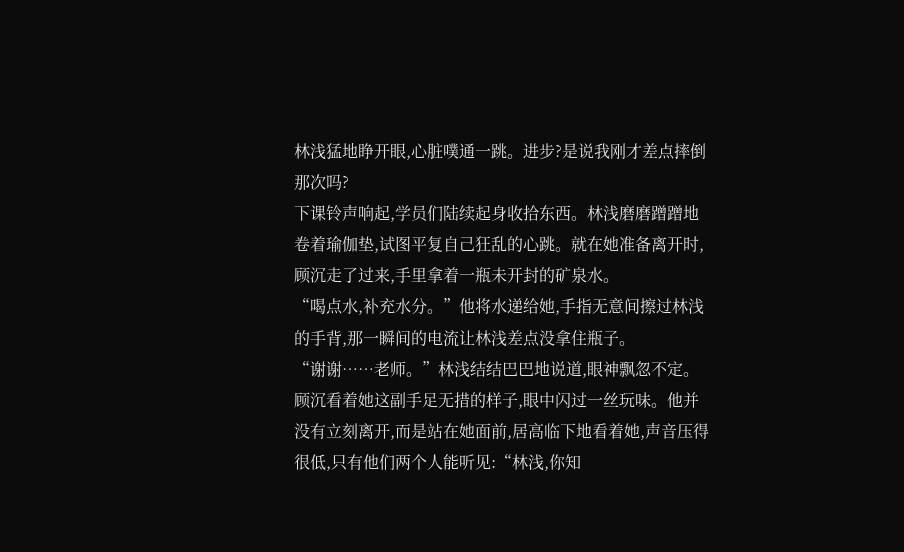林浅猛地睁开眼,心脏噗通一跳。进步?是说我刚才差点摔倒那次吗?
下课铃声响起,学员们陆续起身收拾东西。林浅磨磨蹭蹭地卷着瑜伽垫,试图平复自己狂乱的心跳。就在她准备离开时,顾沉走了过来,手里拿着一瓶未开封的矿泉水。
“喝点水,补充水分。”他将水递给她,手指无意间擦过林浅的手背,那一瞬间的电流让林浅差点没拿住瓶子。
“谢谢……老师。”林浅结结巴巴地说道,眼神飘忽不定。
顾沉看着她这副手足无措的样子,眼中闪过一丝玩味。他并没有立刻离开,而是站在她面前,居高临下地看着她,声音压得很低,只有他们两个人能听见:“林浅,你知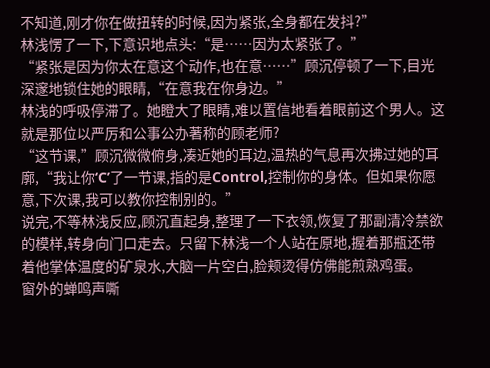不知道,刚才你在做扭转的时候,因为紧张,全身都在发抖?”
林浅愣了一下,下意识地点头:“是……因为太紧张了。”
“紧张是因为你太在意这个动作,也在意……”顾沉停顿了一下,目光深邃地锁住她的眼睛,“在意我在你身边。”
林浅的呼吸停滞了。她瞪大了眼睛,难以置信地看着眼前这个男人。这就是那位以严厉和公事公办著称的顾老师?
“这节课,”顾沉微微俯身,凑近她的耳边,温热的气息再次拂过她的耳廓,“我让你‘C’了一节课,指的是Control,控制你的身体。但如果你愿意,下次课,我可以教你控制别的。”
说完,不等林浅反应,顾沉直起身,整理了一下衣领,恢复了那副清冷禁欲的模样,转身向门口走去。只留下林浅一个人站在原地,握着那瓶还带着他掌体温度的矿泉水,大脑一片空白,脸颊烫得仿佛能煎熟鸡蛋。
窗外的蝉鸣声嘶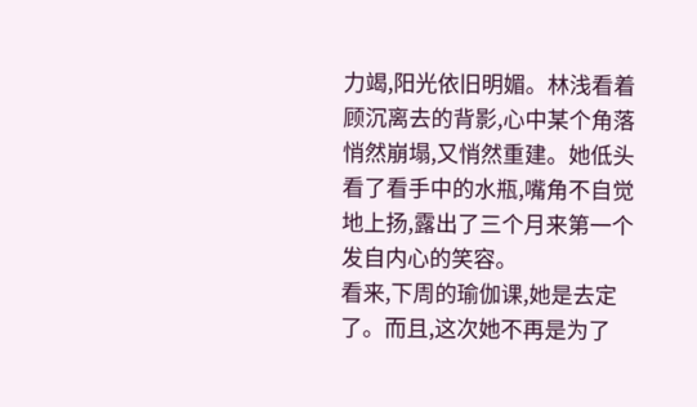力竭,阳光依旧明媚。林浅看着顾沉离去的背影,心中某个角落悄然崩塌,又悄然重建。她低头看了看手中的水瓶,嘴角不自觉地上扬,露出了三个月来第一个发自内心的笑容。
看来,下周的瑜伽课,她是去定了。而且,这次她不再是为了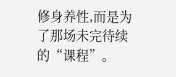修身养性,而是为了那场未完待续的“课程”。